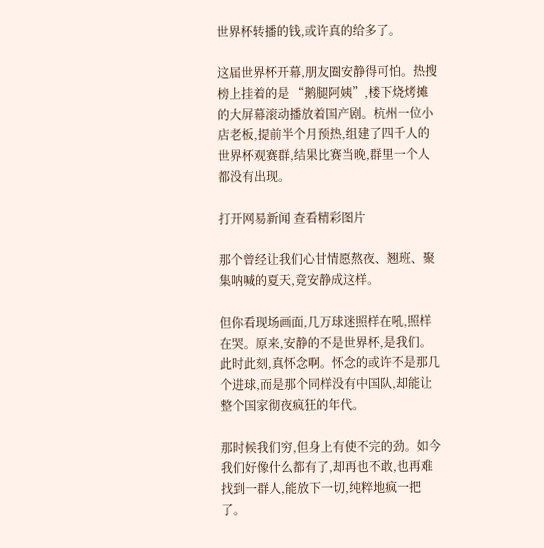世界杯转播的钱,或许真的给多了。

这届世界杯开幕,朋友圈安静得可怕。热搜榜上挂着的是 “鹅腿阿姨”,楼下烧烤摊的大屏幕滚动播放着国产剧。杭州一位小店老板,提前半个月预热,组建了四千人的世界杯观赛群,结果比赛当晚,群里一个人都没有出现。

打开网易新闻 查看精彩图片

那个曾经让我们心甘情愿熬夜、翘班、聚集呐喊的夏天,竟安静成这样。

但你看现场画面,几万球迷照样在吼,照样在哭。原来,安静的不是世界杯,是我们。此时此刻,真怀念啊。怀念的或许不是那几个进球,而是那个同样没有中国队,却能让整个国家彻夜疯狂的年代。

那时候我们穷,但身上有使不完的劲。如今我们好像什么都有了,却再也不敢,也再难找到一群人,能放下一切,纯粹地疯一把了。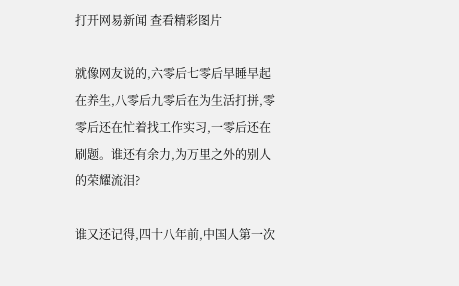打开网易新闻 查看精彩图片

就像网友说的,六零后七零后早睡早起在养生,八零后九零后在为生活打拼,零零后还在忙着找工作实习,一零后还在刷题。谁还有余力,为万里之外的别人的荣耀流泪?

谁又还记得,四十八年前,中国人第一次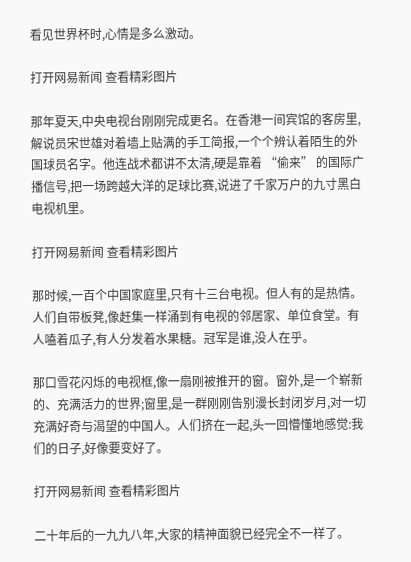看见世界杯时,心情是多么激动。

打开网易新闻 查看精彩图片

那年夏天,中央电视台刚刚完成更名。在香港一间宾馆的客房里,解说员宋世雄对着墙上贴满的手工简报,一个个辨认着陌生的外国球员名字。他连战术都讲不太清,硬是靠着 “偷来” 的国际广播信号,把一场跨越大洋的足球比赛,说进了千家万户的九寸黑白电视机里。

打开网易新闻 查看精彩图片

那时候,一百个中国家庭里,只有十三台电视。但人有的是热情。人们自带板凳,像赶集一样涌到有电视的邻居家、单位食堂。有人嗑着瓜子,有人分发着水果糖。冠军是谁,没人在乎。

那口雪花闪烁的电视框,像一扇刚被推开的窗。窗外,是一个崭新的、充满活力的世界;窗里,是一群刚刚告别漫长封闭岁月,对一切充满好奇与渴望的中国人。人们挤在一起,头一回懵懂地感觉:我们的日子,好像要变好了。

打开网易新闻 查看精彩图片

二十年后的一九九八年,大家的精神面貌已经完全不一样了。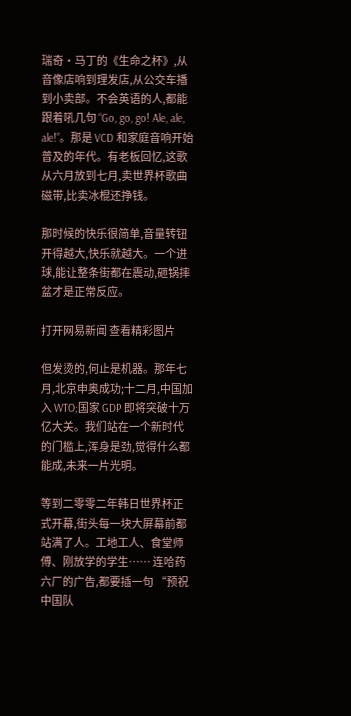瑞奇・马丁的《生命之杯》,从音像店响到理发店,从公交车播到小卖部。不会英语的人,都能跟着吼几句 “Go, go, go! Ale, ale, ale!”。那是 VCD 和家庭音响开始普及的年代。有老板回忆,这歌从六月放到七月,卖世界杯歌曲磁带,比卖冰棍还挣钱。

那时候的快乐很简单,音量转钮开得越大,快乐就越大。一个进球,能让整条街都在震动,砸锅摔盆才是正常反应。

打开网易新闻 查看精彩图片

但发烫的,何止是机器。那年七月,北京申奥成功;十二月,中国加入 WTO;国家 GDP 即将突破十万亿大关。我们站在一个新时代的门槛上,浑身是劲,觉得什么都能成,未来一片光明。

等到二零零二年韩日世界杯正式开幕,街头每一块大屏幕前都站满了人。工地工人、食堂师傅、刚放学的学生…… 连哈药六厂的广告,都要插一句 “预祝中国队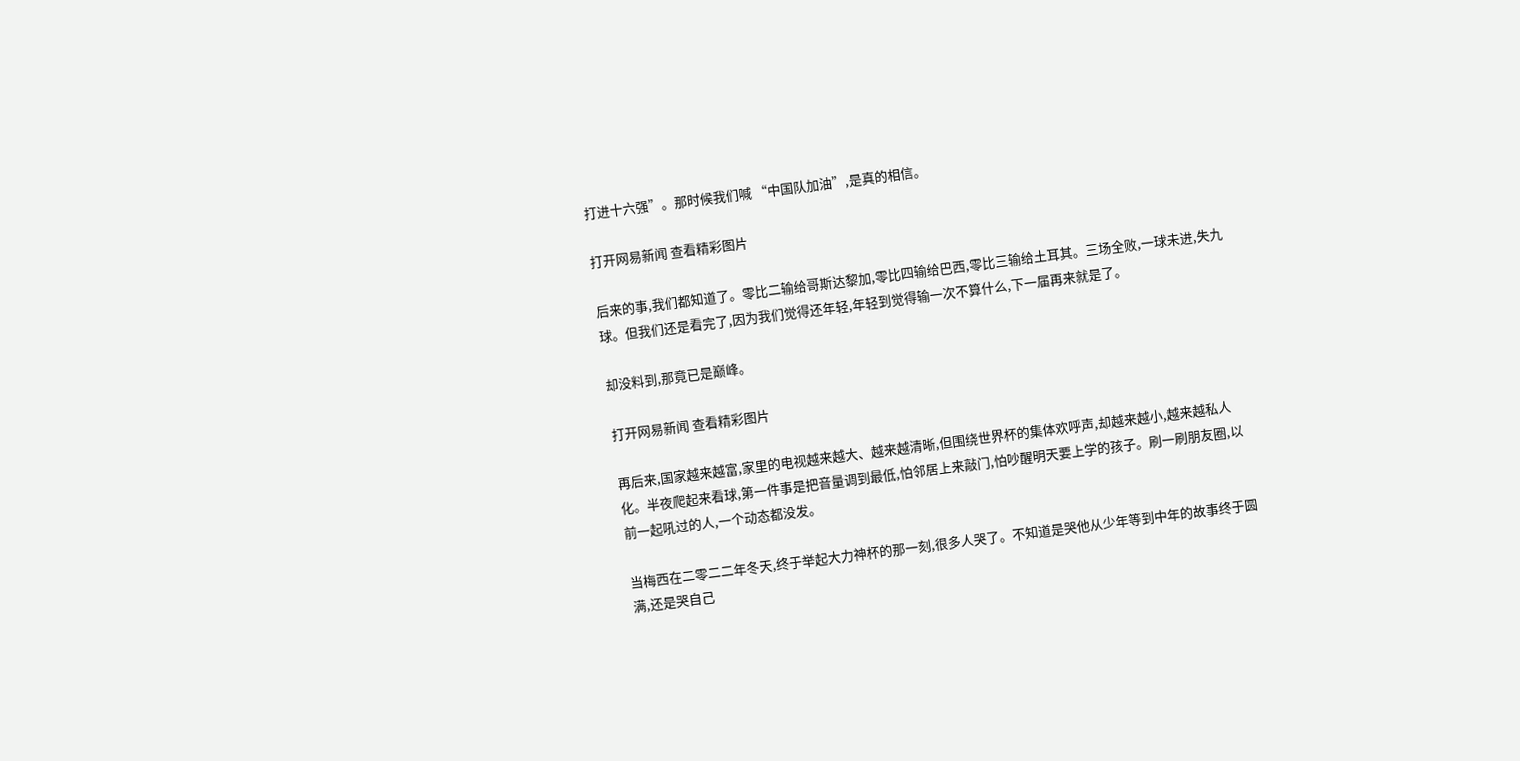打进十六强”。那时候我们喊 “中国队加油”,是真的相信。

打开网易新闻 查看精彩图片

后来的事,我们都知道了。零比二输给哥斯达黎加,零比四输给巴西,零比三输给土耳其。三场全败,一球未进,失九球。但我们还是看完了,因为我们觉得还年轻,年轻到觉得输一次不算什么,下一届再来就是了。

却没料到,那竟已是巅峰。

打开网易新闻 查看精彩图片

再后来,国家越来越富,家里的电视越来越大、越来越清晰,但围绕世界杯的集体欢呼声,却越来越小,越来越私人化。半夜爬起来看球,第一件事是把音量调到最低,怕邻居上来敲门,怕吵醒明天要上学的孩子。刷一刷朋友圈,以前一起吼过的人,一个动态都没发。

当梅西在二零二二年冬天,终于举起大力神杯的那一刻,很多人哭了。不知道是哭他从少年等到中年的故事终于圆满,还是哭自己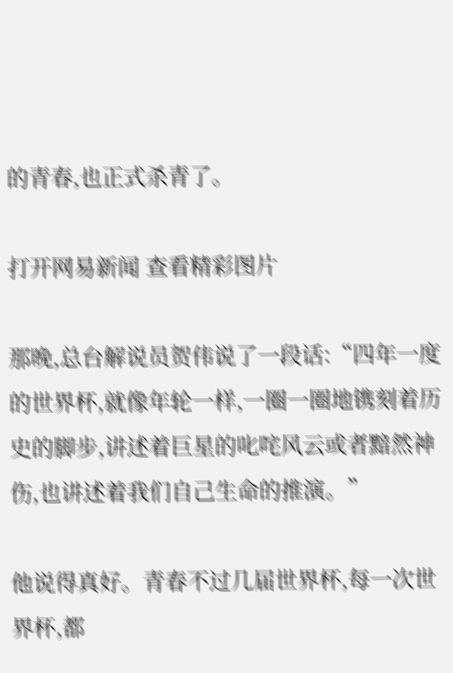的青春,也正式杀青了。

打开网易新闻 查看精彩图片

那晚,总台解说员贺伟说了一段话:“四年一度的世界杯,就像年轮一样,一圈一圈地镌刻着历史的脚步,讲述着巨星的叱咤风云或者黯然神伤,也讲述着我们自己生命的推演。”

他说得真好。青春不过几届世界杯,每一次世界杯,都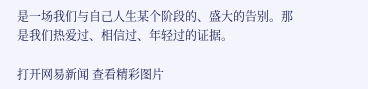是一场我们与自己人生某个阶段的、盛大的告别。那是我们热爱过、相信过、年轻过的证据。

打开网易新闻 查看精彩图片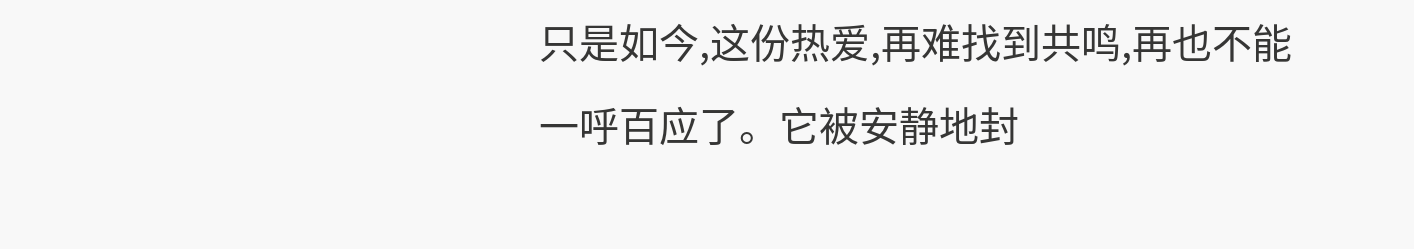只是如今,这份热爱,再难找到共鸣,再也不能一呼百应了。它被安静地封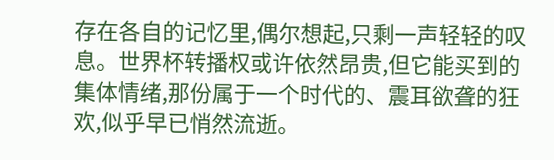存在各自的记忆里,偶尔想起,只剩一声轻轻的叹息。世界杯转播权或许依然昂贵,但它能买到的集体情绪,那份属于一个时代的、震耳欲聋的狂欢,似乎早已悄然流逝。